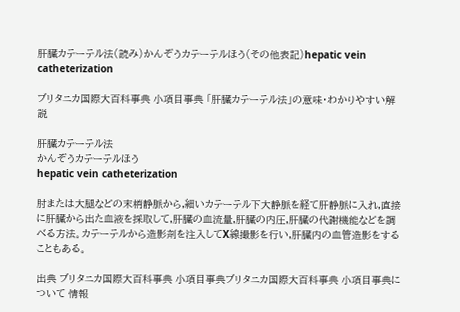肝臓カテーテル法(読み)かんぞうカテーテルほう(その他表記)hepatic vein catheterization

ブリタニカ国際大百科事典 小項目事典 「肝臓カテーテル法」の意味・わかりやすい解説

肝臓カテーテル法
かんぞうカテーテルほう
hepatic vein catheterization

肘または大腿などの末梢静脈から,細いカテーテル下大静脈を経て肝静脈に入れ,直接に肝臓から出た血液を採取して,肝臓の血流量,肝臓の内圧,肝臓の代謝機能などを調べる方法。カテーテルから造影剤を注入してX線撮影を行い,肝臓内の血管造影をすることもある。

出典 ブリタニカ国際大百科事典 小項目事典ブリタニカ国際大百科事典 小項目事典について 情報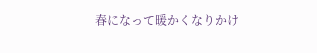春になって暖かくなりかけ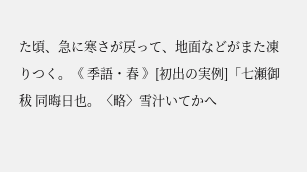た頃、急に寒さが戻って、地面などがまた凍りつく。《 季語・春 》[初出の実例]「七瀬御秡 同晦日也。〈略〉雪汁いてかへ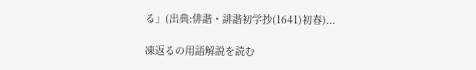る」(出典:俳諧・誹諧初学抄(1641)初春)...

凍返るの用語解説を読む